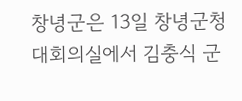창녕군은 13일 창녕군청 대회의실에서 김충식 군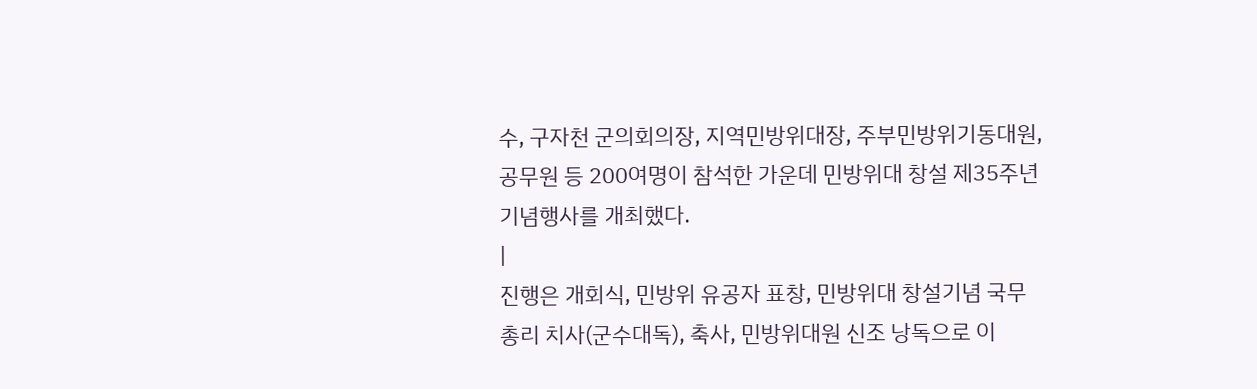수, 구자천 군의회의장, 지역민방위대장, 주부민방위기동대원, 공무원 등 200여명이 참석한 가운데 민방위대 창설 제35주년 기념행사를 개최했다.
|
진행은 개회식, 민방위 유공자 표창, 민방위대 창설기념 국무총리 치사(군수대독), 축사, 민방위대원 신조 낭독으로 이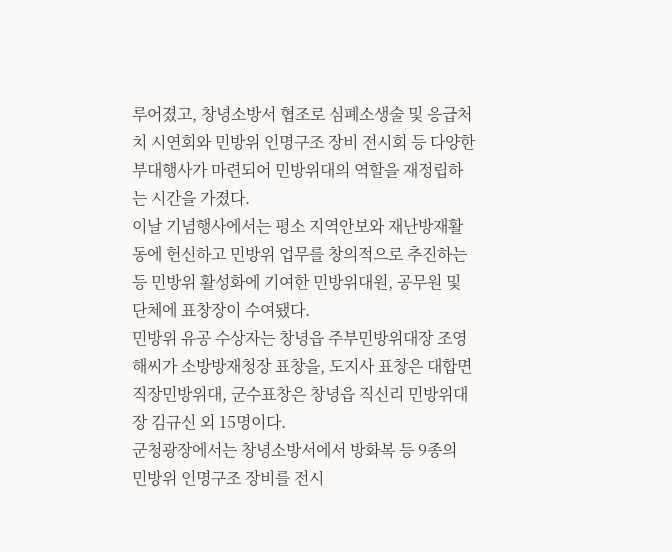루어졌고, 창녕소방서 협조로 심폐소생술 및 응급처치 시연회와 민방위 인명구조 장비 전시회 등 다양한 부대행사가 마련되어 민방위대의 역할을 재정립하는 시간을 가졌다.
이날 기념행사에서는 평소 지역안보와 재난방재활동에 헌신하고 민방위 업무를 창의적으로 추진하는 등 민방위 활성화에 기여한 민방위대원, 공무원 및 단체에 표창장이 수여됐다.
민방위 유공 수상자는 창녕읍 주부민방위대장 조영해씨가 소방방재청장 표창을, 도지사 표창은 대합면 직장민방위대, 군수표창은 창녕읍 직신리 민방위대장 김규신 외 15명이다.
군청광장에서는 창녕소방서에서 방화복 등 9종의 민방위 인명구조 장비를 전시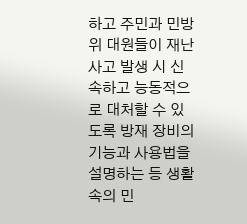하고 주민과 민방위 대원들이 재난사고 발생 시 신속하고 능동적으로 대처할 수 있도록 방재 장비의 기능과 사용법을 설명하는 등 생활 속의 민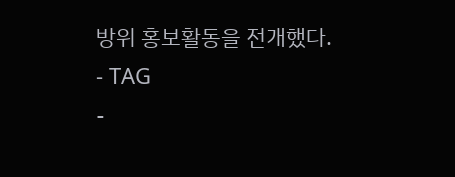방위 홍보활동을 전개했다.
- TAG
-